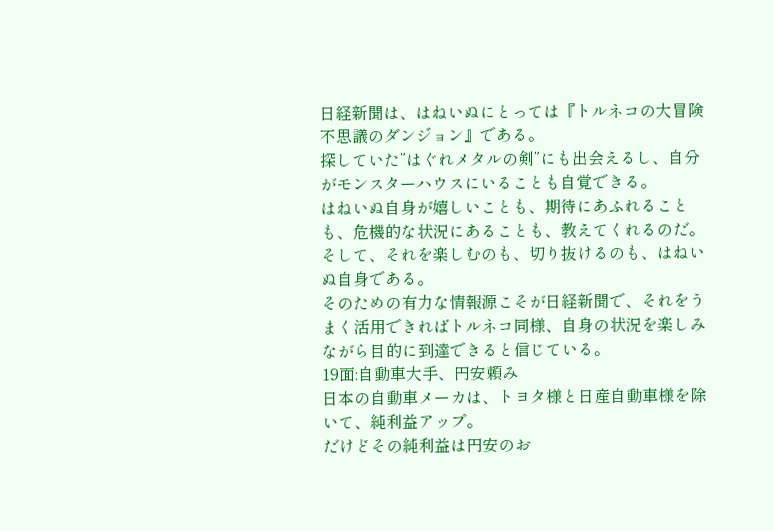日経新聞は、はねいぬにとっては『トルネコの大冒険 不思議のダンジョン』である。
探していた”はぐれメタルの剣”にも出会えるし、自分がモンスターハウスにいることも自覚できる。
はねいぬ自身が嬉しいことも、期待にあふれることも、危機的な状況にあることも、教えてくれるのだ。
そして、それを楽しむのも、切り抜けるのも、はねいぬ自身である。
そのための有力な情報源こそが日経新聞で、それをうまく活用できればトルネコ同様、自身の状況を楽しみながら目的に到達できると信じている。
19面:自動車大手、円安頼み
日本の自動車メーカは、トヨタ様と日産自動車様を除いて、純利益アップ。
だけどその純利益は円安のお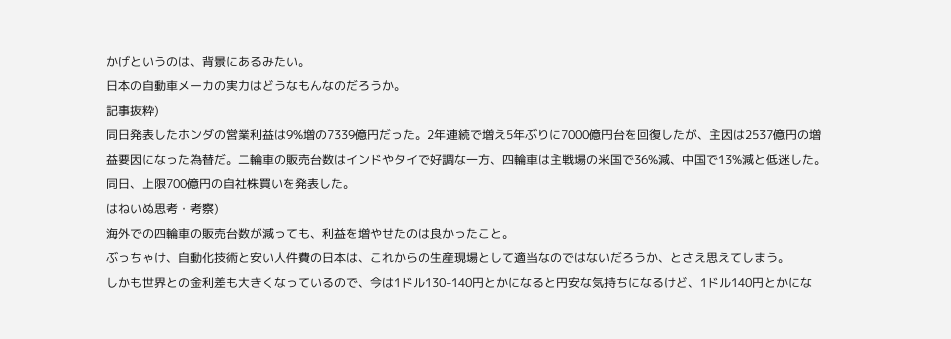かげというのは、背景にあるみたい。
日本の自動車メーカの実力はどうなもんなのだろうか。
記事抜粋)
同日発表したホンダの営業利益は9%増の7339億円だった。2年連続で増え5年ぶりに7000億円台を回復したが、主因は2537億円の増益要因になった為替だ。二輪車の販売台数はインドやタイで好調な一方、四輪車は主戦場の米国で36%減、中国で13%減と低迷した。同日、上限700億円の自社株買いを発表した。
はねいぬ思考・考察)
海外での四輪車の販売台数が減っても、利益を増やせたのは良かったこと。
ぶっちゃけ、自動化技術と安い人件費の日本は、これからの生産現場として適当なのではないだろうか、とさえ思えてしまう。
しかも世界との金利差も大きくなっているので、今は1ドル130-140円とかになると円安な気持ちになるけど、1ドル140円とかにな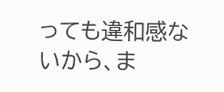っても違和感ないから、ま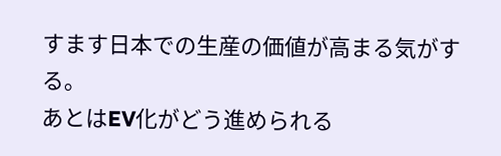すます日本での生産の価値が高まる気がする。
あとはEV化がどう進められる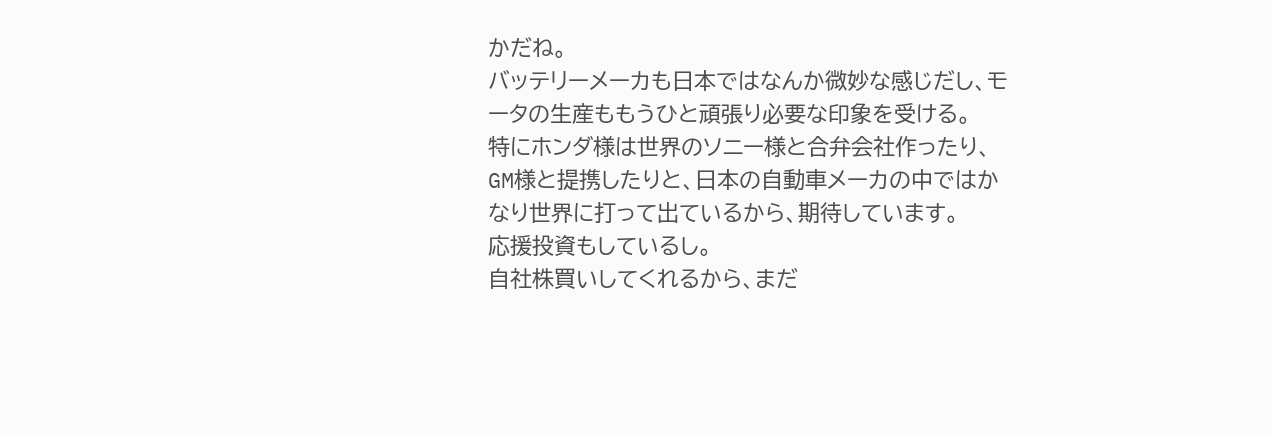かだね。
バッテリーメーカも日本ではなんか微妙な感じだし、モータの生産ももうひと頑張り必要な印象を受ける。
特にホンダ様は世界のソニー様と合弁会社作ったり、GM様と提携したりと、日本の自動車メーカの中ではかなり世界に打って出ているから、期待しています。
応援投資もしているし。
自社株買いしてくれるから、まだ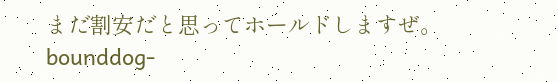まだ割安だと思ってホールドしますぜ。
bounddog-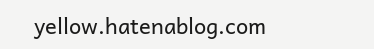yellow.hatenablog.com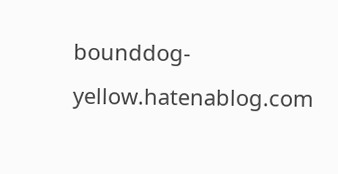bounddog-yellow.hatenablog.com